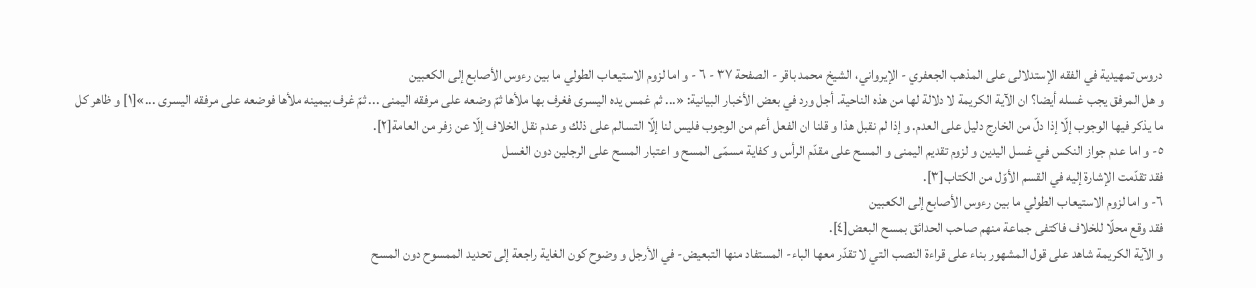دروس تمهيدية في الفقه الإستدلالى على المذهب الجعفري - الإيرواني، الشيخ محمد باقر - الصفحة ٣٧ - ٦ - و اما لزوم الاستيعاب الطولي ما بين رءوس الأصابع إلى الكعبين
و هل المرفق يجب غسله أيضا؟ ان الآية الكريمة لا دلالة لها من هذه الناحية. أجل ورد في بعض الأخبار البيانية: «... ثم غمس يده اليسرى فغرف بها ملأها ثمّ وضعه على مرفقه اليمنى ... ثمّ غرف بيمينه ملأها فوضعه على مرفقه اليسرى ...»[١] و ظاهر كل ما يذكر فيها الوجوب إلّا إذا دلّ من الخارج دليل على العدم. و إذا لم نقبل هذا و قلنا ان الفعل أعم من الوجوب فليس لنا إلّا التسالم على ذلك و عدم نقل الخلاف إلّا عن زفر من العامة[٢].
٥- و اما عدم جواز النكس في غسل اليدين و لزوم تقديم اليمنى و المسح على مقدّم الرأس و كفاية مسمّى المسح و اعتبار المسح على الرجلين دون الغسل
فقد تقدّمت الإشارة إليه في القسم الأوّل من الكتاب[٣].
٦- و اما لزوم الاستيعاب الطولي ما بين رءوس الأصابع إلى الكعبين
فقد وقع محلّا للخلاف فاكتفى جماعة منهم صاحب الحدائق بمسح البعض[٤].
و الآية الكريمة شاهد على قول المشهور بناء على قراءة النصب التي لا تقدّر معها الباء- المستفاد منها التبعيض- في الأرجل و وضوح كون الغاية راجعة إلى تحديد الممسوح دون المسح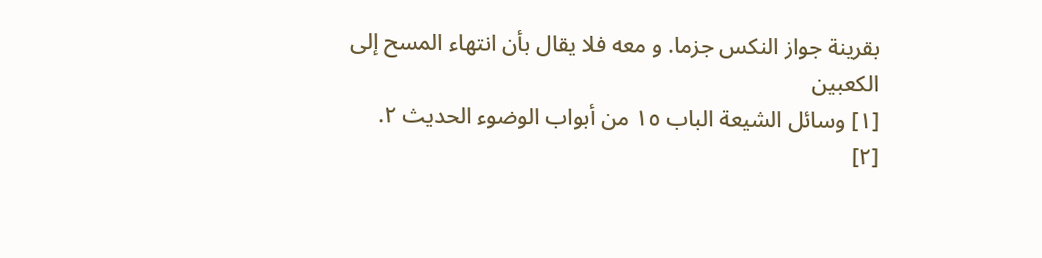بقرينة جواز النكس جزما. و معه فلا يقال بأن انتهاء المسح إلى الكعبين
[١] وسائل الشيعة الباب ١٥ من أبواب الوضوء الحديث ٢.
[٢]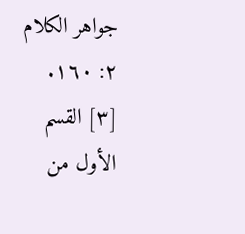جواهر الكلام ٢: ١٦٠.
[٣] القسم الأول من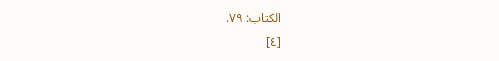الكتاب: ٧٩.
[٤]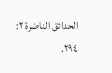الحدائق الناضرة ٢: ٢٩٤.